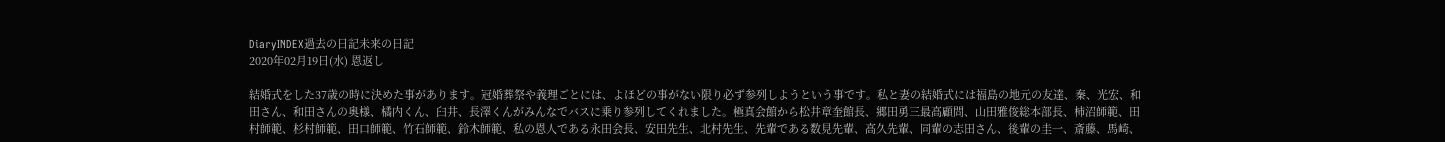DiaryINDEX過去の日記未来の日記
2020年02月19日(水) 恩返し

結婚式をした37歳の時に決めた事があります。冠婚葬祭や義理ごとには、よほどの事がない限り必ず参列しようという事です。私と妻の結婚式には福島の地元の友達、秦、光宏、和田さん、和田さんの奥様、橘内くん、臼井、長澤くんがみんなでバスに乗り参列してくれました。極真会館から松井章奎館長、郷田勇三最高顧問、山田雅俊総本部長、柿沼師範、田村師範、杉村師範、田口師範、竹石師範、鈴木師範、私の恩人である永田会長、安田先生、北村先生、先輩である数見先輩、高久先輩、同輩の志田さん、後輩の圭一、斎藤、馬崎、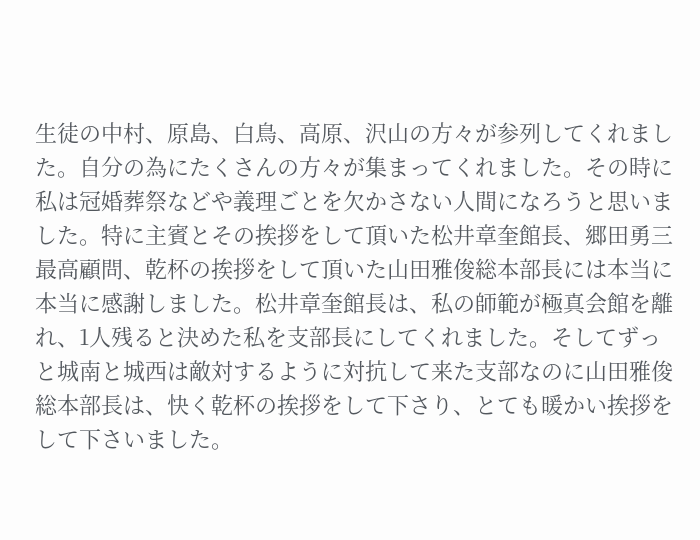生徒の中村、原島、白鳥、高原、沢山の方々が参列してくれました。自分の為にたくさんの方々が集まってくれました。その時に私は冠婚葬祭などや義理ごとを欠かさない人間になろうと思いました。特に主賓とその挨拶をして頂いた松井章奎館長、郷田勇三最高顧問、乾杯の挨拶をして頂いた山田雅俊総本部長には本当に本当に感謝しました。松井章奎館長は、私の師範が極真会館を離れ、1人残ると決めた私を支部長にしてくれました。そしてずっと城南と城西は敵対するように対抗して来た支部なのに山田雅俊総本部長は、快く乾杯の挨拶をして下さり、とても暖かい挨拶をして下さいました。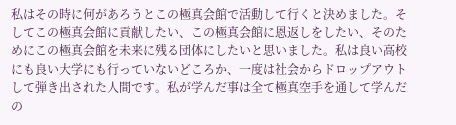私はその時に何があろうとこの極真会館で活動して行くと決めました。そしてこの極真会館に貢献したい、この極真会館に恩返しをしたい、そのためにこの極真会館を未来に残る団体にしたいと思いました。私は良い高校にも良い大学にも行っていないどころか、一度は社会からドロップアウトして弾き出された人間です。私が学んだ事は全て極真空手を通して学んだの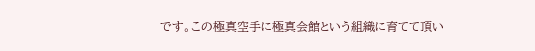です。この極真空手に極真会館という組織に育てて頂い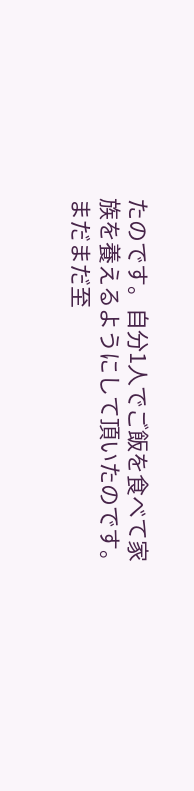たのです。自分1人でご飯を食べて家族を養えるようにして頂いたのです。まだまだ至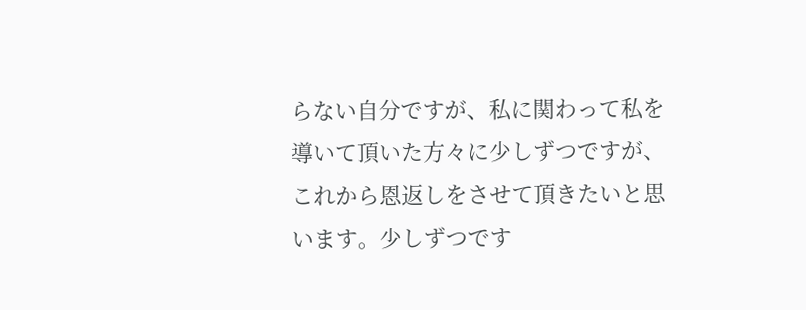らない自分ですが、私に関わって私を導いて頂いた方々に少しずつですが、これから恩返しをさせて頂きたいと思います。少しずつです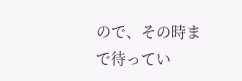ので、その時まで待ってい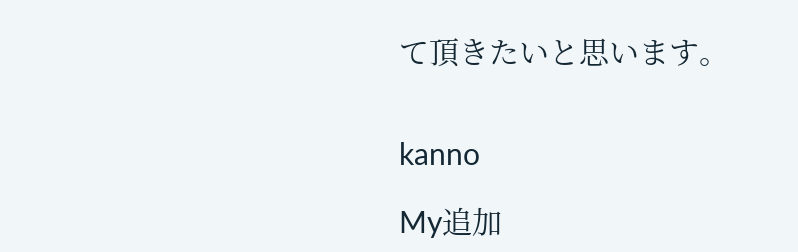て頂きたいと思います。


kanno

My追加